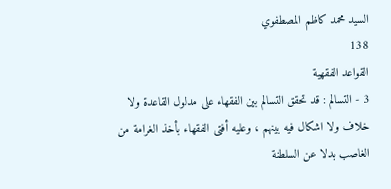السيد محمد كاظم المصطفوي
138
القواعد الفقهية
3 - التسالم : قد تحقق التسالم بين الفقهاء على مدلول القاعدة ولا خلاف ولا اشكال فيه بينهم ، وعليه أفتى الفقهاء بأخذ الغرامة من الغاصب بدلا عن السلطنة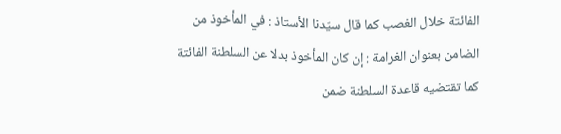الفائتة خلال الغصب كما قال سيّدنا الأستاذ : في المأخوذ من الضامن بعنوان الغرامة : إن كان المأخوذ بدلا عن السلطنة الفائتة كما تقتضيه قاعدة السلطنة ضمن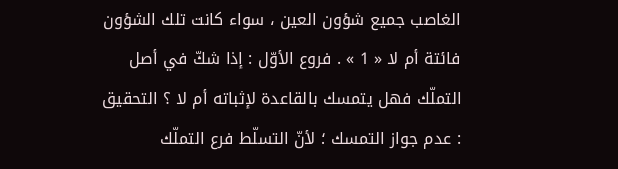الغاصب جميع شؤون العين ، سواء كانت تلك الشؤون فائتة أم لا « 1 » . فروع الأوّل : إذا شكّ في أصل التملّك فهل يتمسك بالقاعدة لإثباته أم لا ؟ التحقيق : عدم جواز التمسك ؛ لأنّ التسلّط فرع التملّك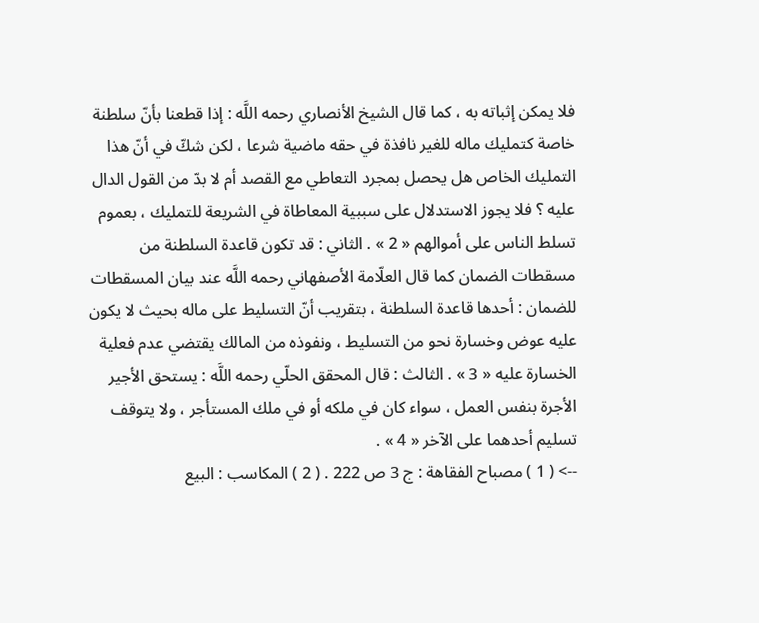فلا يمكن إثباته به ، كما قال الشيخ الأنصاري رحمه اللَّه : إذا قطعنا بأنّ سلطنة خاصة كتمليك ماله للغير نافذة في حقه ماضية شرعا ، لكن شكّ في أنّ هذا التمليك الخاص هل يحصل بمجرد التعاطي مع القصد أم لا بدّ من القول الدال عليه ؟ فلا يجوز الاستدلال على سببية المعاطاة في الشريعة للتمليك ، بعموم تسلط الناس على أموالهم « 2 » . الثاني : قد تكون قاعدة السلطنة من مسقطات الضمان كما قال العلّامة الأصفهاني رحمه اللَّه عند بيان المسقطات للضمان : أحدها قاعدة السلطنة ، بتقريب أنّ التسليط على ماله بحيث لا يكون عليه عوض وخسارة نحو من التسليط ، ونفوذه من المالك يقتضي عدم فعلية الخسارة عليه « 3 » . الثالث : قال المحقق الحلّي رحمه اللَّه : يستحق الأجير الأجرة بنفس العمل ، سواء كان في ملكه أو في ملك المستأجر ، ولا يتوقف تسليم أحدهما على الآخر « 4 » .
--> ( 1 ) مصباح الفقاهة : ج 3 ص 222 . ( 2 ) المكاسب : البيع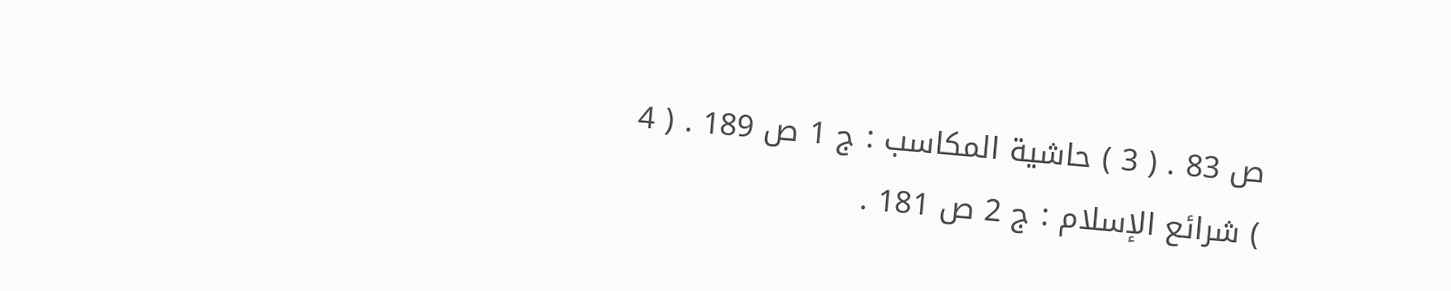ص 83 . ( 3 ) حاشية المكاسب : ج 1 ص 189 . ( 4 ) شرائع الإسلام : ج 2 ص 181 .